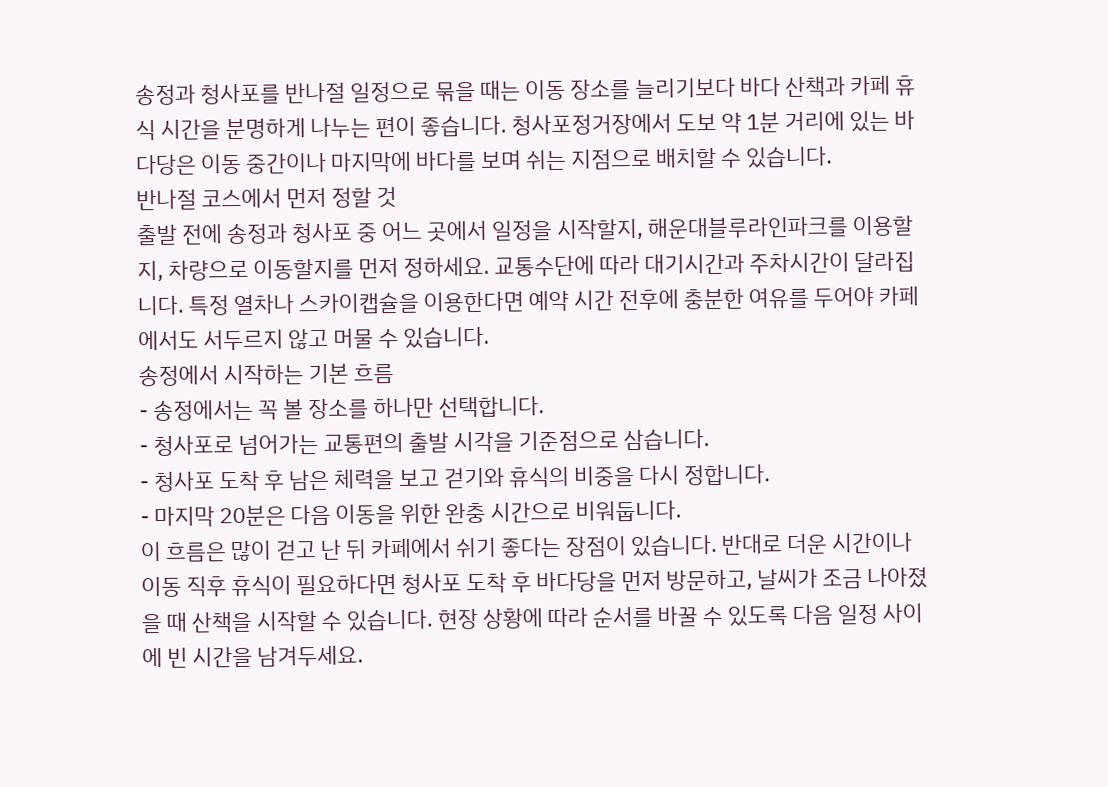송정과 청사포를 반나절 일정으로 묶을 때는 이동 장소를 늘리기보다 바다 산책과 카페 휴식 시간을 분명하게 나누는 편이 좋습니다. 청사포정거장에서 도보 약 1분 거리에 있는 바다당은 이동 중간이나 마지막에 바다를 보며 쉬는 지점으로 배치할 수 있습니다.
반나절 코스에서 먼저 정할 것
출발 전에 송정과 청사포 중 어느 곳에서 일정을 시작할지, 해운대블루라인파크를 이용할지, 차량으로 이동할지를 먼저 정하세요. 교통수단에 따라 대기시간과 주차시간이 달라집니다. 특정 열차나 스카이캡슐을 이용한다면 예약 시간 전후에 충분한 여유를 두어야 카페에서도 서두르지 않고 머물 수 있습니다.
송정에서 시작하는 기본 흐름
- 송정에서는 꼭 볼 장소를 하나만 선택합니다.
- 청사포로 넘어가는 교통편의 출발 시각을 기준점으로 삼습니다.
- 청사포 도착 후 남은 체력을 보고 걷기와 휴식의 비중을 다시 정합니다.
- 마지막 20분은 다음 이동을 위한 완충 시간으로 비워둡니다.
이 흐름은 많이 걷고 난 뒤 카페에서 쉬기 좋다는 장점이 있습니다. 반대로 더운 시간이나 이동 직후 휴식이 필요하다면 청사포 도착 후 바다당을 먼저 방문하고, 날씨가 조금 나아졌을 때 산책을 시작할 수 있습니다. 현장 상황에 따라 순서를 바꿀 수 있도록 다음 일정 사이에 빈 시간을 남겨두세요.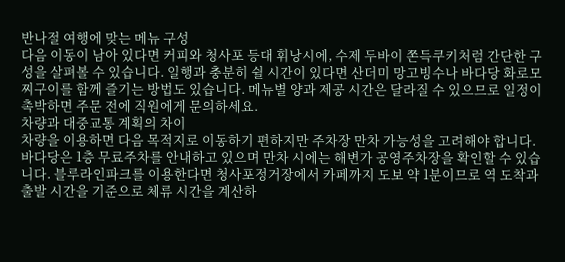반나절 여행에 맞는 메뉴 구성
다음 이동이 남아 있다면 커피와 청사포 등대 휘낭시에, 수제 두바이 쫀득쿠키처럼 간단한 구성을 살펴볼 수 있습니다. 일행과 충분히 쉴 시간이 있다면 산더미 망고빙수나 바다당 화로모찌구이를 함께 즐기는 방법도 있습니다. 메뉴별 양과 제공 시간은 달라질 수 있으므로 일정이 촉박하면 주문 전에 직원에게 문의하세요.
차량과 대중교통 계획의 차이
차량을 이용하면 다음 목적지로 이동하기 편하지만 주차장 만차 가능성을 고려해야 합니다. 바다당은 1층 무료주차를 안내하고 있으며 만차 시에는 해변가 공영주차장을 확인할 수 있습니다. 블루라인파크를 이용한다면 청사포정거장에서 카페까지 도보 약 1분이므로 역 도착과 출발 시간을 기준으로 체류 시간을 계산하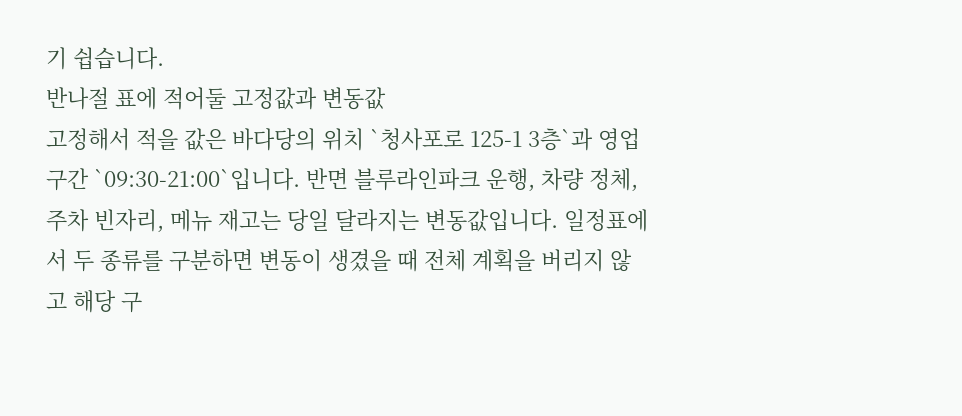기 쉽습니다.
반나절 표에 적어둘 고정값과 변동값
고정해서 적을 값은 바다당의 위치 `청사포로 125-1 3층`과 영업 구간 `09:30-21:00`입니다. 반면 블루라인파크 운행, 차량 정체, 주차 빈자리, 메뉴 재고는 당일 달라지는 변동값입니다. 일정표에서 두 종류를 구분하면 변동이 생겼을 때 전체 계획을 버리지 않고 해당 구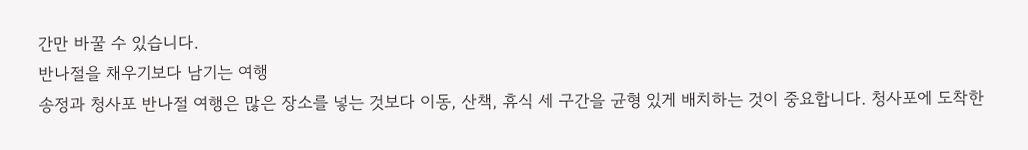간만 바꿀 수 있습니다.
반나절을 채우기보다 남기는 여행
송정과 청사포 반나절 여행은 많은 장소를 넣는 것보다 이동, 산책, 휴식 세 구간을 균형 있게 배치하는 것이 중요합니다. 청사포에 도착한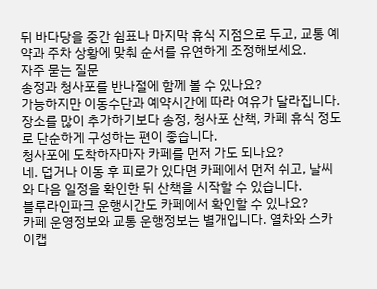뒤 바다당을 중간 쉼표나 마지막 휴식 지점으로 두고, 교통 예약과 주차 상황에 맞춰 순서를 유연하게 조정해보세요.
자주 묻는 질문
송정과 청사포를 반나절에 함께 볼 수 있나요?
가능하지만 이동수단과 예약시간에 따라 여유가 달라집니다. 장소를 많이 추가하기보다 송정, 청사포 산책, 카페 휴식 정도로 단순하게 구성하는 편이 좋습니다.
청사포에 도착하자마자 카페를 먼저 가도 되나요?
네. 덥거나 이동 후 피로가 있다면 카페에서 먼저 쉬고, 날씨와 다음 일정을 확인한 뒤 산책을 시작할 수 있습니다.
블루라인파크 운행시간도 카페에서 확인할 수 있나요?
카페 운영정보와 교통 운행정보는 별개입니다. 열차와 스카이캡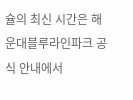슐의 최신 시간은 해운대블루라인파크 공식 안내에서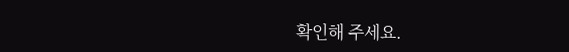확인해 주세요.